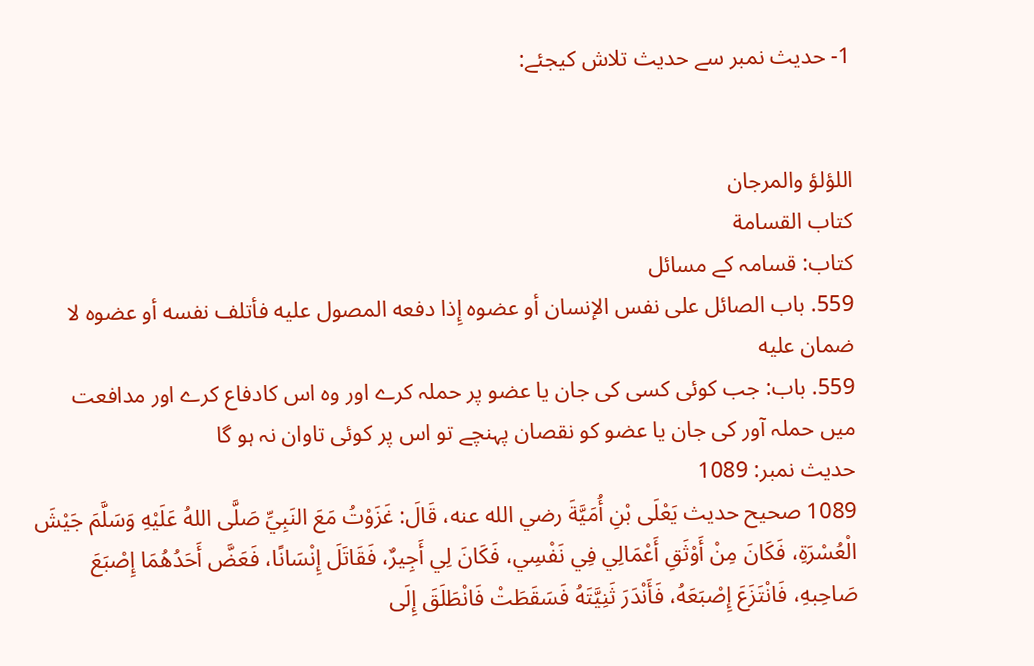1- حدیث نمبر سے حدیث تلاش کیجئے:


اللؤلؤ والمرجان
كتاب القسامة
کتاب: قسامہ کے مسائل
559. باب الصائل على نفس الإنسان أو عضوه إِذا دفعه المصول عليه فأتلف نفسه أو عضوه لا ضمان عليه
559. باب: جب کوئی کسی کی جان یا عضو پر حملہ کرے اور وہ اس کادفاع کرے اور مدافعت میں حملہ آور کی جان یا عضو کو نقصان پہنچے تو اس پر کوئی تاوان نہ ہو گا
حدیث نمبر: 1089
1089 صحيح حديث يَعْلَى بْنِ أُمَيَّةَ رضي الله عنه، قَالَ: غَزَوْتُ مَعَ النَبِيِّ صَلَّى اللهُ عَلَيْهِ وَسَلَّمَ جَيْشَ الْعُسْرَةِ، فَكَانَ مِنْ أَوْثَقِ أَعْمَالِي فِي نَفْسِي، فَكَانَ لِي أَجِيرٌ، فَقَاتَلَ إِنْسَانًا، فَعَضَّ أَحَدُهُمَا إِصْبَعَ صَاحِبهِ، فَانْتَزَعَ إِصْبَعَهُ، فَأَنْدَرَ ثَنِيَّتَهُ فَسَقَطَتْ فَانْطَلَقَ إِلَى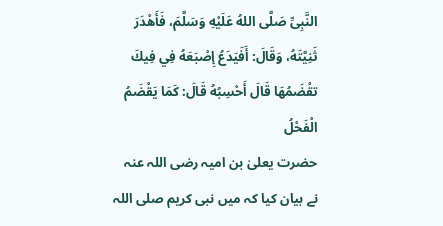النَّبِىِّ صَلَّى اللهُ عَلَيْهِ وَسَلَّمَ، فَأَهْدَرَ ثَنِيَّتَهُ، وَقَالَ: أَفَيَدَعُ إِصْبَعَهُ فِي فِيكَ تقْضَمُهَا قَالَ أَحْسِبُهُ قَالَ: كَمَا يَقْضَمُ الْفَحْلُ
حضرت یعلیٰ بن امیہ رضی اللہ عنہ نے بیان کیا کہ میں نبی کریم صلی اللہ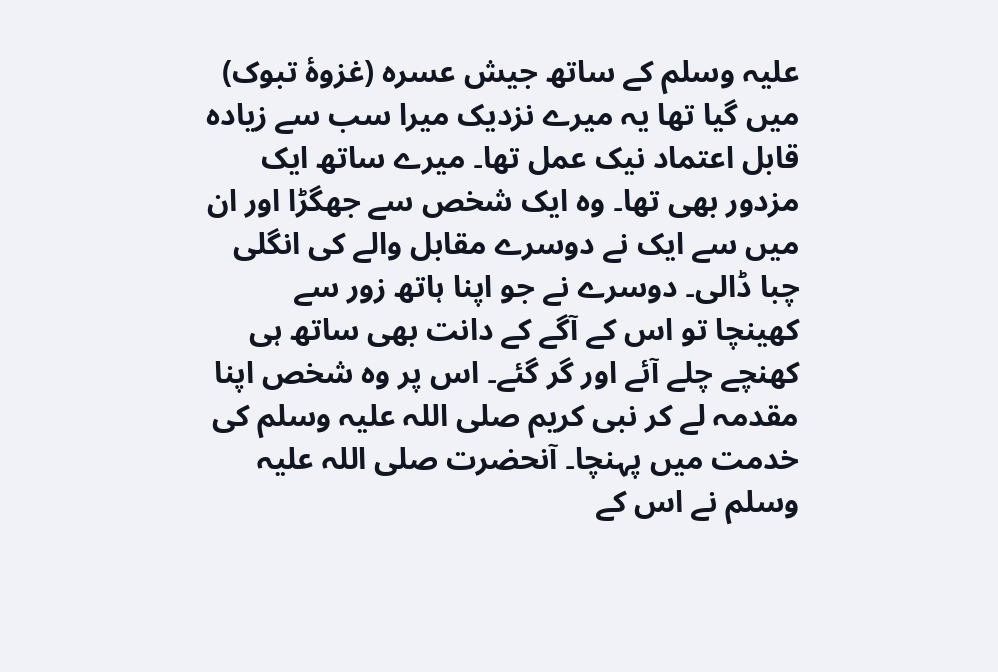علیہ وسلم کے ساتھ جیش عسرہ (غزوۂ تبوک) میں گیا تھا یہ میرے نزدیک میرا سب سے زیادہ قابل اعتماد نیک عمل تھا۔ میرے ساتھ ایک مزدور بھی تھا۔ وہ ایک شخص سے جھگڑا اور ان میں سے ایک نے دوسرے مقابل والے کی انگلی چبا ڈالی۔ دوسرے نے جو اپنا ہاتھ زور سے کھینچا تو اس کے آگے کے دانت بھی ساتھ ہی کھنچے چلے آئے اور گر گئے۔ اس پر وہ شخص اپنا مقدمہ لے کر نبی کریم صلی اللہ علیہ وسلم کی خدمت میں پہنچا۔ آنحضرت صلی اللہ علیہ وسلم نے اس کے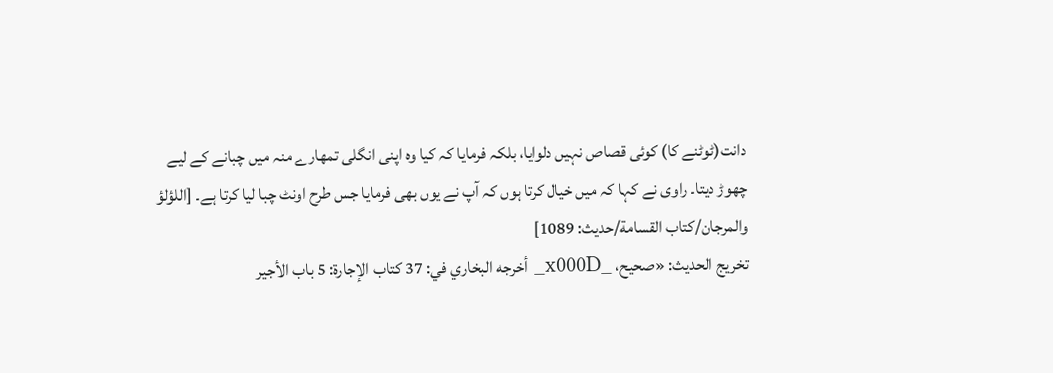دانت(ٹوٹنے کا) کوئی قصاص نہیں دلوایا، بلکہ فرمایا کہ کیا وہ اپنی انگلی تمھارے منہ میں چبانے کے لیے چھوڑ دیتا۔ راوی نے کہا کہ میں خیال کرتا ہوں کہ آپ نے یوں بھی فرمایا جس طرح اونٹ چبا لیا کرتا ہے۔ [اللؤلؤ والمرجان/كتاب القسامة/حدیث: 1089]
تخریج الحدیث: «صحیح، _x000D_ أخرجه البخاري في: 37 كتاب الإجارة: 5 باب الأجير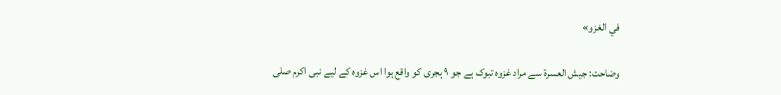في الغزو»

وضاحت: جیش العسرۃ سے مراد غزوہ تبوک ہے جو ۹ ہجری کو واقع ہوا اس غزوہ کے لیے نبی اکرم صلی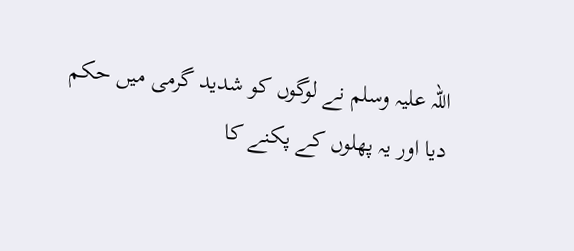اللہ علیہ وسلم نے لوگوں کو شدید گرمی میں حکم دیا اور یہ پھلوں کے پکنے کا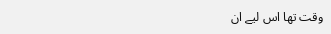وقت تھا اس لیے ان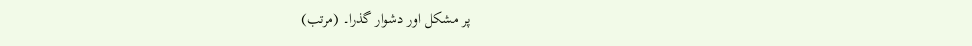پر مشکل اور دشوار گذرا۔ (مرتب)